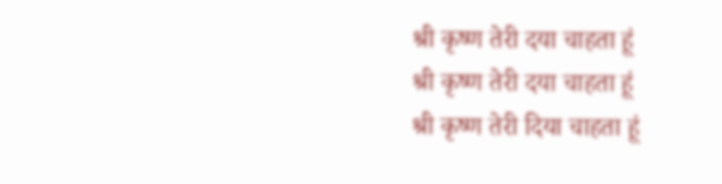श्री कृष्ण तेरी दया चाहता हूं
श्री कृष्ण तेरी दया चाहता हूं
श्री कृष्ण तेरी दिया चाहता हूं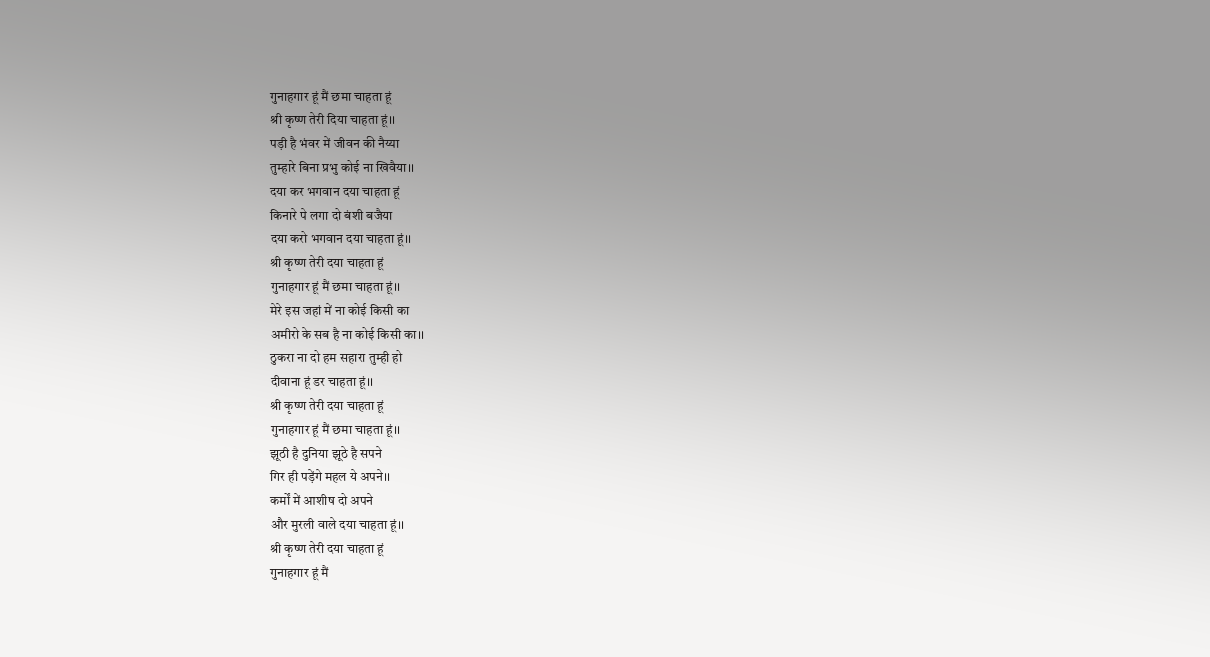गुनाहगार हूं मैं छमा चाहता हूं
श्री कृष्ण तेरी दिया चाहता हूं।।
पड़ी है भंवर में जीवन की नैय्या
तुम्हारे बिना प्रभु कोई ना खिवैया।।
दया कर भगवान दया चाहता हूं
किनारे पे लगा दो बंशी बजैया
दया करो भगवान दया चाहता हूं।।
श्री कृष्ण तेरी दया चाहता हूं
गुनाहगार हूं मैं छमा चाहता हूं।।
मेरे इस जहां में ना कोई किसी का
अमीरो के सब है ना कोई किसी का।।
ठुकरा ना दो हम सहारा तुम्ही हो
दीवाना हूं डर चाहता हूं।।
श्री कृष्ण तेरी दया चाहता हूं
गुनाहगार हूं मैं छमा चाहता हूं।।
झूठी है दुनिया झूठे है सपने
गिर ही पड़ेंगे महल ये अपने।।
कर्मों में आशीष दो अपने
और मुरली वाले दया चाहता हूं।।
श्री कृष्ण तेरी दया चाहता हूं
गुनाहगार हूं मैं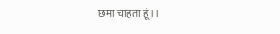छमा चाहता हूं।।